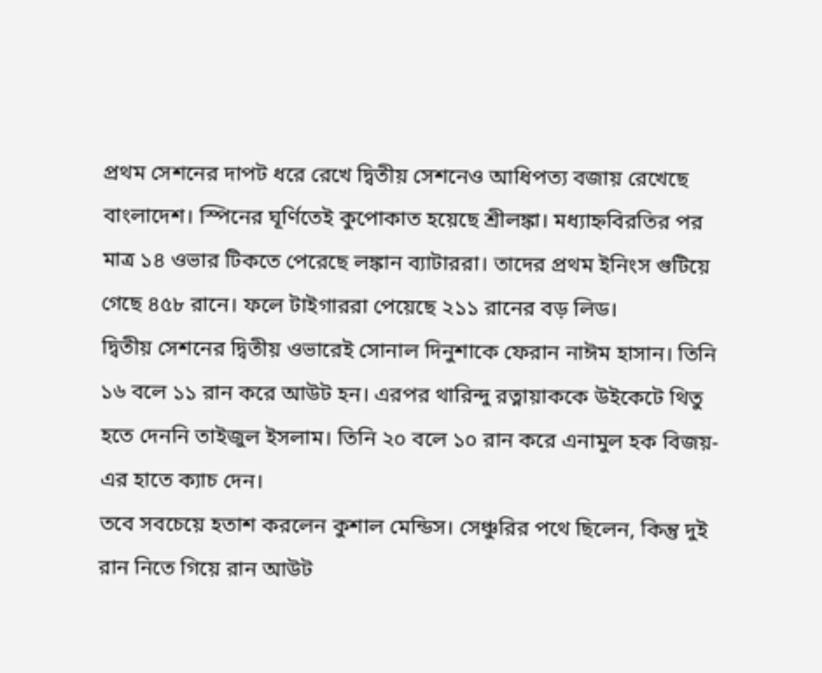প্রথম সেশনের দাপট ধরে রেখে দ্বিতীয় সেশনেও আধিপত্য বজায় রেখেছে বাংলাদেশ। স্পিনের ঘূর্ণিতেই কুপোকাত হয়েছে শ্রীলঙ্কা। মধ্যাহ্নবিরতির পর মাত্র ১৪ ওভার টিকতে পেরেছে লঙ্কান ব্যাটাররা। তাদের প্রথম ইনিংস গুটিয়ে গেছে ৪৫৮ রানে। ফলে টাইগাররা পেয়েছে ২১১ রানের বড় লিড।
দ্বিতীয় সেশনের দ্বিতীয় ওভারেই সোনাল দিনুশাকে ফেরান নাঈম হাসান। তিনি ১৬ বলে ১১ রান করে আউট হন। এরপর থারিন্দু রত্নায়াককে উইকেটে থিতু হতে দেননি তাইজুল ইসলাম। তিনি ২০ বলে ১০ রান করে এনামুল হক বিজয়-এর হাতে ক্যাচ দেন।
তবে সবচেয়ে হতাশ করলেন কুশাল মেন্ডিস। সেঞ্চুরির পথে ছিলেন, কিন্তু দুই রান নিতে গিয়ে রান আউট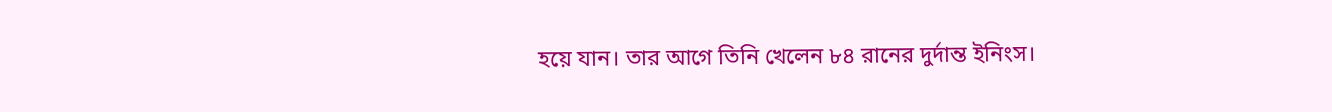হয়ে যান। তার আগে তিনি খেলেন ৮৪ রানের দুর্দান্ত ইনিংস।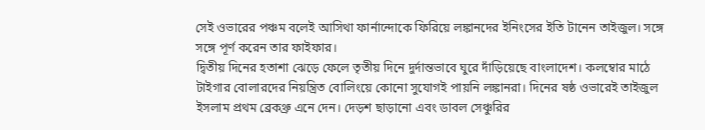সেই ওভারের পঞ্চম বলেই আসিথা ফার্নান্দোকে ফিরিয়ে লঙ্কানদের ইনিংসের ইতি টানেন তাইজুল। সঙ্গে সঙ্গে পূর্ণ করেন তার ফাইফার।
দ্বিতীয় দিনের হতাশা ঝেড়ে ফেলে তৃতীয় দিনে দুর্দান্তভাবে ঘুরে দাঁড়িয়েছে বাংলাদেশ। কলম্বোর মাঠে টাইগার বোলারদের নিয়ন্ত্রিত বোলিংয়ে কোনো সুযোগই পায়নি লঙ্কানরা। দিনের ষষ্ঠ ওভারেই তাইজুল ইসলাম প্রথম ব্রেকথ্রু এনে দেন। দেড়শ ছাড়ানো এবং ডাবল সেঞ্চুরির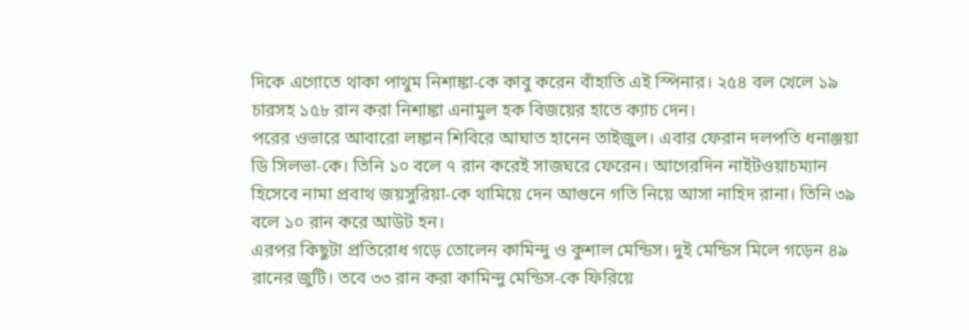দিকে এগোতে থাকা পাথুম নিশাঙ্কা-কে কাবু করেন বাঁহাতি এই স্পিনার। ২৫৪ বল খেলে ১৯ চারসহ ১৫৮ রান করা নিশাঙ্কা এনামুল হক বিজয়ের হাতে ক্যাচ দেন।
পরের ওভারে আবারো লঙ্কান শিবিরে আঘাত হানেন তাইজুল। এবার ফেরান দলপতি ধনাঞ্জয়া ডি সিলভা-কে। তিনি ১০ বলে ৭ রান করেই সাজঘরে ফেরেন। আগেরদিন নাইটওয়াচম্যান হিসেবে নামা প্রবাথ জয়সুরিয়া-কে থামিয়ে দেন আগুনে গতি নিয়ে আসা নাহিদ রানা। তিনি ৩৯ বলে ১০ রান করে আউট হন।
এরপর কিছুটা প্রতিরোধ গড়ে তোলেন কামিন্দু ও কুশাল মেন্ডিস। দুই মেন্ডিস মিলে গড়েন ৪৯ রানের জুটি। তবে ৩৩ রান করা কামিন্দু মেন্ডিস-কে ফিরিয়ে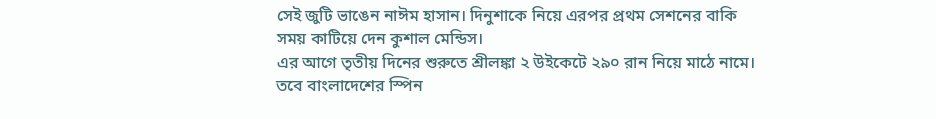সেই জুটি ভাঙেন নাঈম হাসান। দিনুশাকে নিয়ে এরপর প্রথম সেশনের বাকি সময় কাটিয়ে দেন কুশাল মেন্ডিস।
এর আগে তৃতীয় দিনের শুরুতে শ্রীলঙ্কা ২ উইকেটে ২৯০ রান নিয়ে মাঠে নামে। তবে বাংলাদেশের স্পিন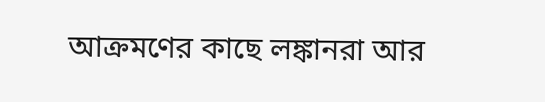আক্রমণের কাছে লঙ্কানরা আর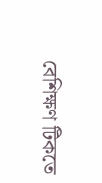বেশিক্ষণ টিকতে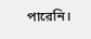পারেনি।